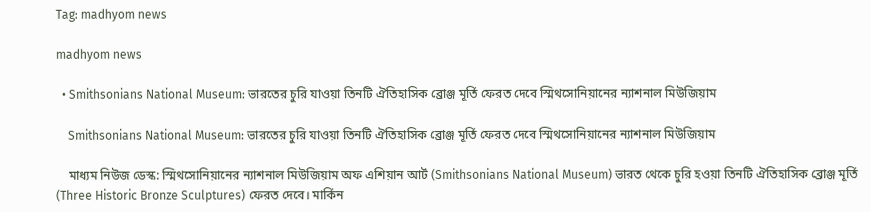Tag: madhyom news

madhyom news

  • Smithsonians National Museum: ভারতের চুরি যাওয়া তিনটি ঐতিহাসিক ব্রোঞ্জ মূর্তি ফেরত দেবে স্মিথসোনিয়ানের ন্যাশনাল মিউজিয়াম

    Smithsonians National Museum: ভারতের চুরি যাওয়া তিনটি ঐতিহাসিক ব্রোঞ্জ মূর্তি ফেরত দেবে স্মিথসোনিয়ানের ন্যাশনাল মিউজিয়াম

    মাধ্যম নিউজ ডেস্ক: স্মিথসোনিয়ানের ন্যাশনাল মিউজিয়াম অফ এশিয়ান আর্ট (Smithsonians National Museum) ভারত থেকে চুরি হওয়া তিনটি ঐতিহাসিক ব্রোঞ্জ মূর্তি (Three Historic Bronze Sculptures) ফেরত দেবে। মার্কিন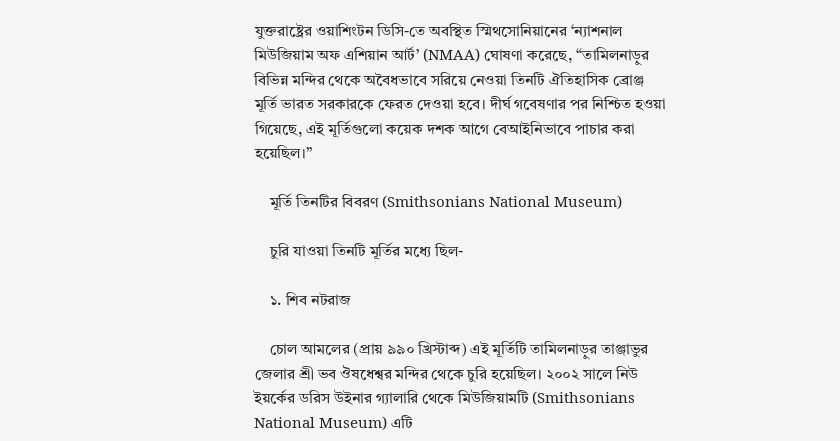যুক্তরাষ্ট্রের ওয়াশিংটন ডিসি-তে অবস্থিত স্মিথসোনিয়ানের ‘ন্যাশনাল মিউজিয়াম অফ এশিয়ান আর্ট’ (NMAA) ঘোষণা করেছে, “তামিলনাড়ুর বিভিন্ন মন্দির থেকে অবৈধভাবে সরিয়ে নেওয়া তিনটি ঐতিহাসিক ব্রোঞ্জ মূর্তি ভারত সরকারকে ফেরত দেওয়া হবে। দীর্ঘ গবেষণার পর নিশ্চিত হওয়া গিয়েছে, এই মূর্তিগুলো কয়েক দশক আগে বেআইনিভাবে পাচার করা হয়েছিল।”

    মূর্তি তিনটির বিবরণ (Smithsonians National Museum)

    চুরি যাওয়া তিনটি মূর্তির মধ্যে ছিল-

    ১. শিব নটরাজ

    চোল আমলের (প্রায় ৯৯০ খ্রিস্টাব্দ) এই মূর্তিটি তামিলনাড়ুর তাঞ্জাভুর জেলার শ্রী ভব ঔষধেশ্বর মন্দির থেকে চুরি হয়েছিল। ২০০২ সালে নিউ ইয়র্কের ডরিস উইনার গ্যালারি থেকে মিউজিয়ামটি (Smithsonians National Museum) এটি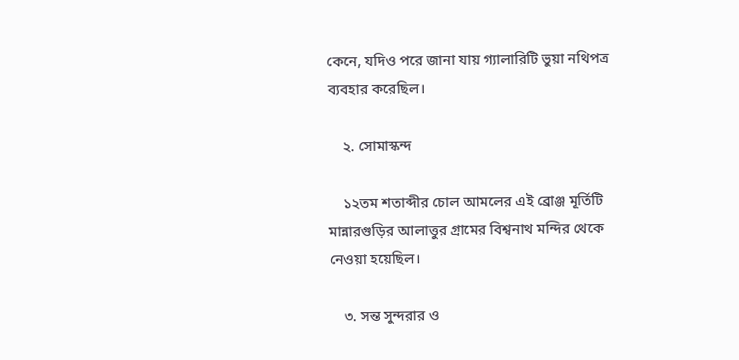কেনে, যদিও পরে জানা যায় গ্যালারিটি ভুয়া নথিপত্র ব্যবহার করেছিল।

    ২. সোমাস্কন্দ

    ১২তম শতাব্দীর চোল আমলের এই ব্রোঞ্জ মূর্তিটি মান্নারগুড়ির আলাত্তুর গ্রামের বিশ্বনাথ মন্দির থেকে নেওয়া হয়েছিল।

    ৩. সন্ত সুন্দরার ও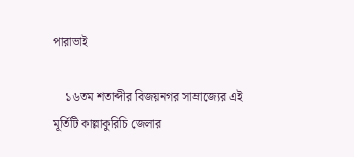পারাভাই

    ১৬তম শতাব্দীর বিজয়নগর সাম্রাজ্যের এই মূর্তিটি কাল্লাকুরিচি জেলার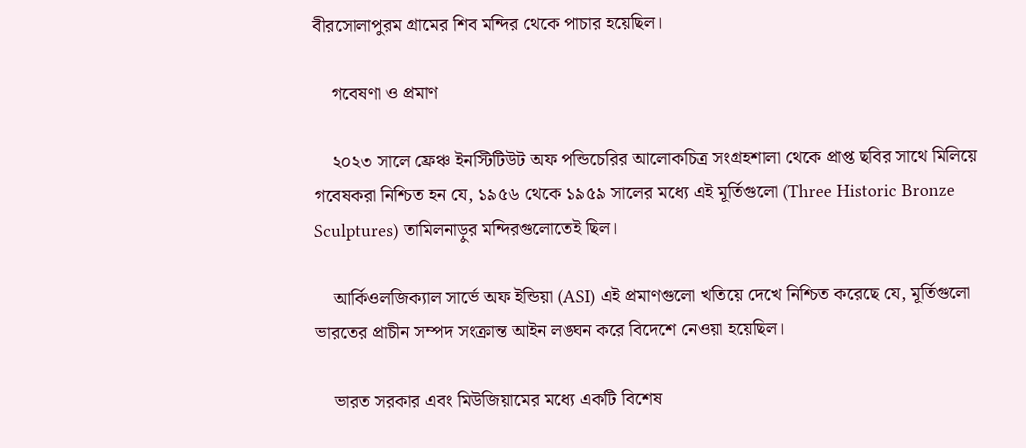বীরসোলাপুরম গ্রামের শিব মন্দির থেকে পাচার হয়েছিল।

    গবেষণা ও প্রমাণ

    ২০২৩ সালে ফ্রেঞ্চ ইনস্টিটিউট অফ পন্ডিচেরির আলোকচিত্র সংগ্রহশালা থেকে প্রাপ্ত ছবির সাথে মিলিয়ে গবেষকরা নিশ্চিত হন যে, ১৯৫৬ থেকে ১৯৫৯ সালের মধ্যে এই মূর্তিগুলো (Three Historic Bronze Sculptures) তামিলনাড়ুর মন্দিরগুলোতেই ছিল।

    আর্কিওলজিক্যাল সার্ভে অফ ইন্ডিয়া (ASI) এই প্রমাণগুলো খতিয়ে দেখে নিশ্চিত করেছে যে, মূর্তিগুলো ভারতের প্রাচীন সম্পদ সংক্রান্ত আইন লঙ্ঘন করে বিদেশে নেওয়া হয়েছিল।

    ভারত সরকার এবং মিউজিয়ামের মধ্যে একটি বিশেষ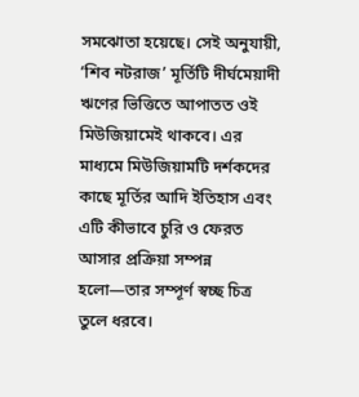সমঝোতা হয়েছে। সেই অনুযায়ী, ‘শিব নটরাজ’ মূর্তিটি দীর্ঘমেয়াদী ঋণের ভিত্তিতে আপাতত ওই মিউজিয়ামেই থাকবে। এর মাধ্যমে মিউজিয়ামটি দর্শকদের কাছে মূর্তির আদি ইতিহাস এবং এটি কীভাবে চুরি ও ফেরত আসার প্রক্রিয়া সম্পন্ন হলো—তার সম্পূর্ণ স্বচ্ছ চিত্র তুলে ধরবে।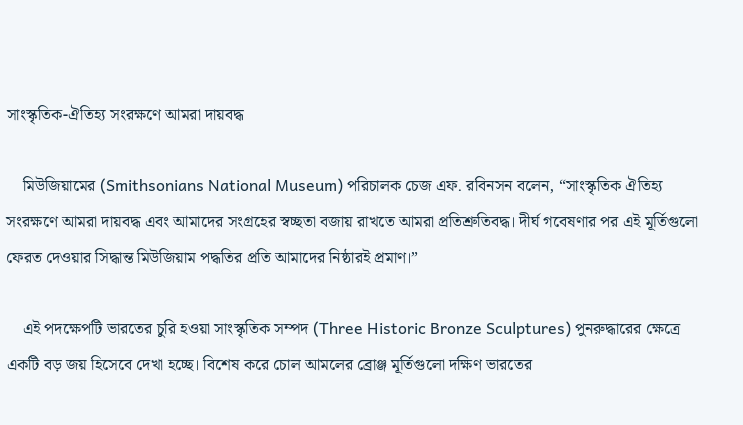সাংস্কৃতিক-ঐতিহ্য সংরক্ষণে আমরা দায়বদ্ধ

    মিউজিয়ামের (Smithsonians National Museum) পরিচালক চেজ এফ. রবিনসন বলেন, “সাংস্কৃতিক ঐতিহ্য সংরক্ষণে আমরা দায়বদ্ধ এবং আমাদের সংগ্রহের স্বচ্ছতা বজায় রাখতে আমরা প্রতিশ্রুতিবদ্ধ। দীর্ঘ গবেষণার পর এই মূর্তিগুলো ফেরত দেওয়ার সিদ্ধান্ত মিউজিয়াম পদ্ধতির প্রতি আমাদের নিষ্ঠারই প্রমাণ।”

    এই পদক্ষেপটি ভারতের চুরি হওয়া সাংস্কৃতিক সম্পদ (Three Historic Bronze Sculptures) পুনরুদ্ধারের ক্ষেত্রে একটি বড় জয় হিসেবে দেখা হচ্ছে। বিশেষ করে চোল আমলের ব্রোঞ্জ মূর্তিগুলো দক্ষিণ ভারতের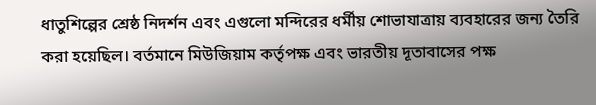ধাতুশিল্পের শ্রেষ্ঠ নিদর্শন এবং এগুলো মন্দিরের ধর্মীয় শোভাযাত্রায় ব্যবহারের জন্য তৈরি করা হয়েছিল। বর্তমানে মিউজিয়াম কর্তৃপক্ষ এবং ভারতীয় দূতাবাসের পক্ষ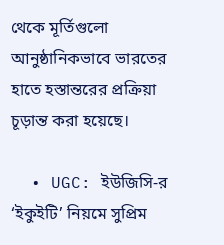থেকে মূর্তিগুলো আনুষ্ঠানিকভাবে ভারতের হাতে হস্তান্তরের প্রক্রিয়া চূড়ান্ত করা হয়েছে।

  • UGC: ইউজিসি-র ‘ইকুইটি’ নিয়মে সুপ্রিম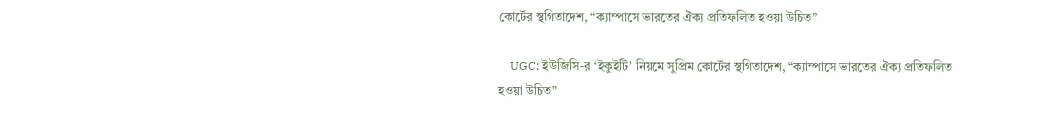কোর্টের স্থগিতাদেশ, “ক্যাম্পাসে ভারতের ঐক্য প্রতিফলিত হওয়া উচিত”

    UGC: ইউজিসি-র ‘ইকুইটি’ নিয়মে সুপ্রিম কোর্টের স্থগিতাদেশ, “ক্যাম্পাসে ভারতের ঐক্য প্রতিফলিত হওয়া উচিত”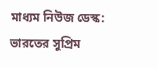মাধ্যম নিউজ ডেস্ক: ভারতের সুপ্রিম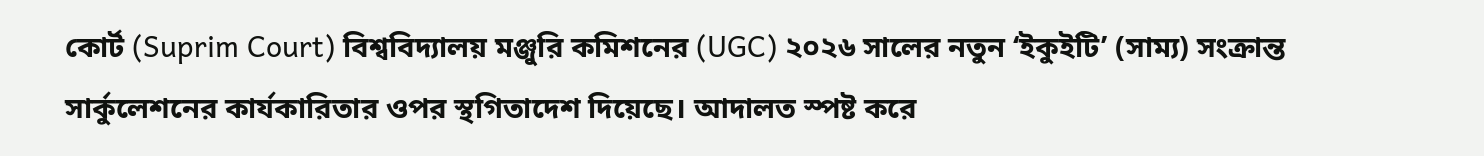কোর্ট (Suprim Court) বিশ্ববিদ্যালয় মঞ্জুরি কমিশনের (UGC) ২০২৬ সালের নতুন ‘ইকুইটি’ (সাম্য) সংক্রান্ত সার্কুলেশনের কার্যকারিতার ওপর স্থগিতাদেশ দিয়েছে। আদালত স্পষ্ট করে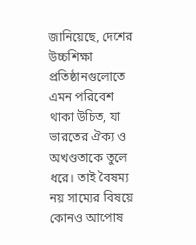জানিয়েছে, দেশের উচ্চশিক্ষা প্রতিষ্ঠানগুলোতে এমন পরিবেশ থাকা উচিত, যা ভারতের ঐক্য ও অখণ্ডতাকে তুলে ধরে। তাই বৈষম্য নয় সাম্যের বিষয়ে কোনও আপোষ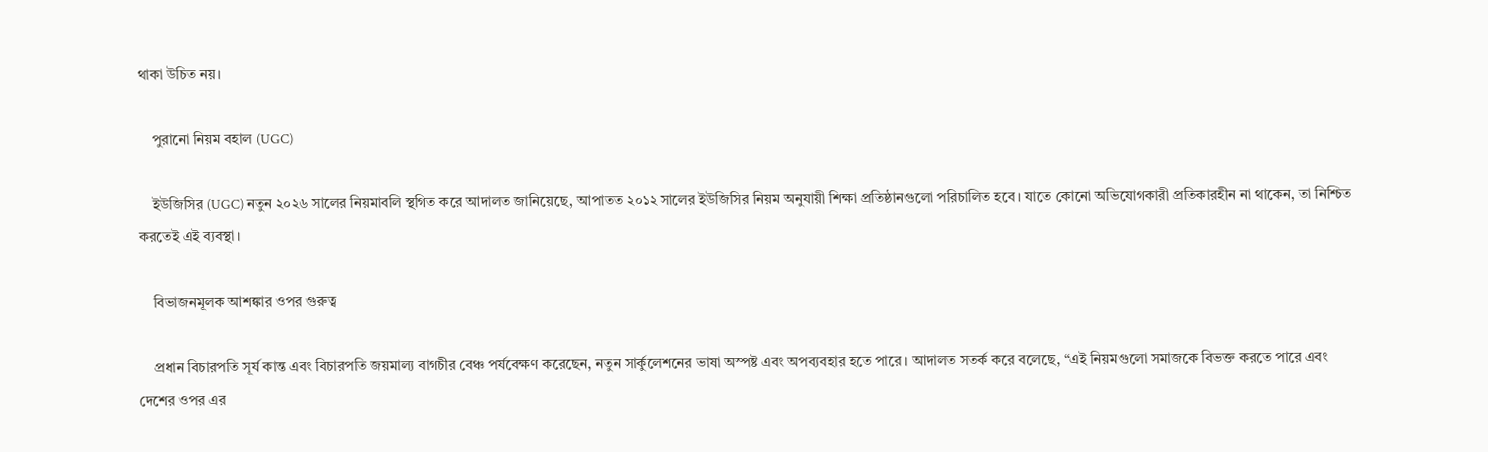থাকা উচিত নয়।

    পুরানো নিয়ম বহাল (UGC)

    ইউজিসির (UGC) নতুন ২০২৬ সালের নিয়মাবলি স্থগিত করে আদালত জানিয়েছে, আপাতত ২০১২ সালের ইউজিসির নিয়ম অনুযায়ী শিক্ষা প্রতিষ্ঠানগুলো পরিচালিত হবে। যাতে কোনো অভিযোগকারী প্রতিকারহীন না থাকেন, তা নিশ্চিত করতেই এই ব্যবস্থা।

    বিভাজনমূলক আশঙ্কার ওপর গুরুত্ব

    প্রধান বিচারপতি সূর্য কান্ত এবং বিচারপতি জয়মাল্য বাগচীর বেঞ্চ পর্যবেক্ষণ করেছেন, নতুন সার্কুলেশনের ভাষা অস্পষ্ট এবং অপব্যবহার হতে পারে। আদালত সতর্ক করে বলেছে, “এই নিয়মগুলো সমাজকে বিভক্ত করতে পারে এবং দেশের ওপর এর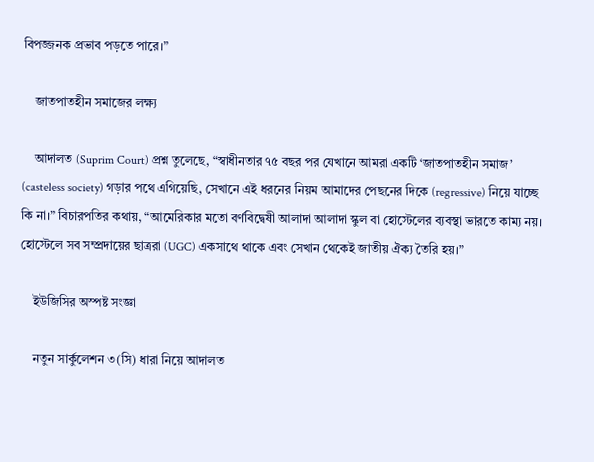বিপজ্জনক প্রভাব পড়তে পারে।”

    জাতপাতহীন সমাজের লক্ষ্য

    আদালত (Suprim Court) প্রশ্ন তুলেছে, “স্বাধীনতার ৭৫ বছর পর যেখানে আমরা একটি ‘জাতপাতহীন সমাজ’ (casteless society) গড়ার পথে এগিয়েছি, সেখানে এই ধরনের নিয়ম আমাদের পেছনের দিকে (regressive) নিয়ে যাচ্ছে কি না।” বিচারপতির কথায়, “আমেরিকার মতো বর্ণবিদ্বেষী আলাদা আলাদা স্কুল বা হোস্টেলের ব্যবস্থা ভারতে কাম্য নয়। হোস্টেলে সব সম্প্রদায়ের ছাত্ররা (UGC) একসাথে থাকে এবং সেখান থেকেই জাতীয় ঐক্য তৈরি হয়।”

    ইউজিসির অস্পষ্ট সংজ্ঞা

    নতুন সার্কুলেশন ৩(সি) ধারা নিয়ে আদালত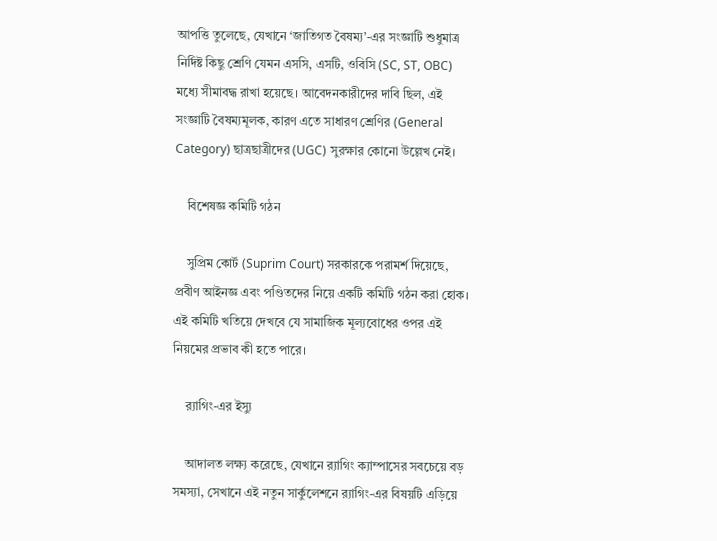আপত্তি তুলেছে, যেখানে ‘জাতিগত বৈষম্য’-এর সংজ্ঞাটি শুধুমাত্র নির্দিষ্ট কিছু শ্রেণি যেমন এসসি, এসটি, ওবিসি (SC, ST, OBC) মধ্যে সীমাবদ্ধ রাখা হয়েছে। আবেদনকারীদের দাবি ছিল, এই সংজ্ঞাটি বৈষম্যমূলক, কারণ এতে সাধারণ শ্রেণির (General Category) ছাত্রছাত্রীদের (UGC) সুরক্ষার কোনো উল্লেখ নেই।

    বিশেষজ্ঞ কমিটি গঠন

    সুপ্রিম কোর্ট (Suprim Court) সরকারকে পরামর্শ দিয়েছে, প্রবীণ আইনজ্ঞ এবং পণ্ডিতদের নিয়ে একটি কমিটি গঠন করা হোক। এই কমিটি খতিয়ে দেখবে যে সামাজিক মূল্যবোধের ওপর এই নিয়মের প্রভাব কী হতে পারে।

    র‍্যাগিং-এর ইস্যু

    আদালত লক্ষ্য করেছে, যেখানে র‍্যাগিং ক্যাম্পাসের সবচেয়ে বড় সমস্যা, সেখানে এই নতুন সার্কুলেশনে র‍্যাগিং-এর বিষয়টি এড়িয়ে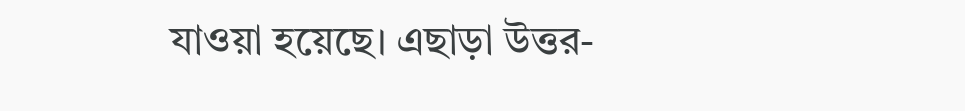যাওয়া হয়েছে। এছাড়া উত্তর-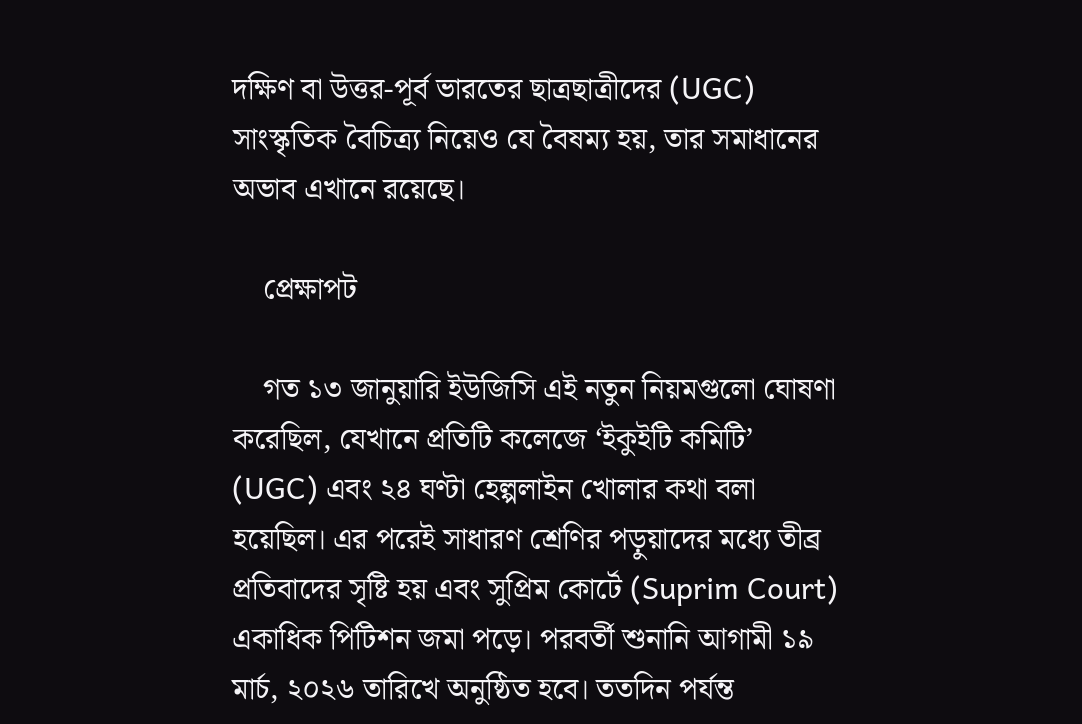দক্ষিণ বা উত্তর-পূর্ব ভারতের ছাত্রছাত্রীদের (UGC) সাংস্কৃতিক বৈচিত্র্য নিয়েও যে বৈষম্য হয়, তার সমাধানের অভাব এখানে রয়েছে।

    প্রেক্ষাপট

    গত ১৩ জানুয়ারি ইউজিসি এই নতুন নিয়মগুলো ঘোষণা করেছিল, যেখানে প্রতিটি কলেজে ‘ইকুইটি কমিটি’ (UGC) এবং ২৪ ঘণ্টা হেল্পলাইন খোলার কথা বলা হয়েছিল। এর পরেই সাধারণ শ্রেণির পড়ুয়াদের মধ্যে তীব্র প্রতিবাদের সৃষ্টি হয় এবং সুপ্রিম কোর্টে (Suprim Court) একাধিক পিটিশন জমা পড়ে। পরবর্তী শুনানি আগামী ১৯ মার্চ, ২০২৬ তারিখে অনুষ্ঠিত হবে। ততদিন পর্যন্ত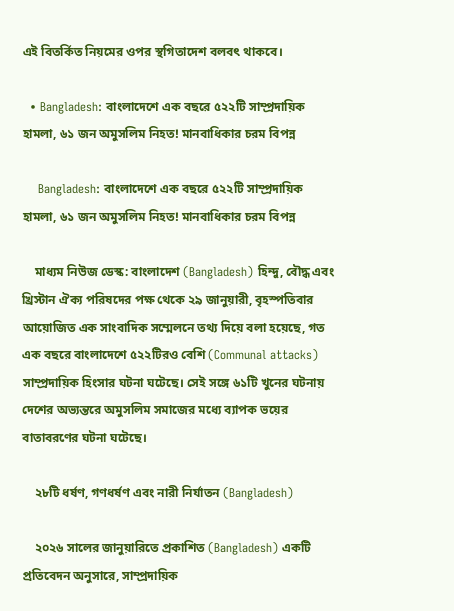এই বিতর্কিত নিয়মের ওপর স্থগিতাদেশ বলবৎ থাকবে।

  • Bangladesh: বাংলাদেশে এক বছরে ৫২২টি সাম্প্রদায়িক হামলা, ৬১ জন অমুসলিম নিহত! মানবাধিকার চরম বিপন্ন

    Bangladesh: বাংলাদেশে এক বছরে ৫২২টি সাম্প্রদায়িক হামলা, ৬১ জন অমুসলিম নিহত! মানবাধিকার চরম বিপন্ন

    মাধ্যম নিউজ ডেস্ক: বাংলাদেশ (Bangladesh) হিন্দু, বৌদ্ধ এবং খ্রিস্টান ঐক্য পরিষদের পক্ষ থেকে ২৯ জানুয়ারী, বৃহস্পতিবার আয়োজিত এক সাংবাদিক সম্মেলনে তথ্য দিয়ে বলা হয়েছে, গত এক বছরে বাংলাদেশে ৫২২টিরও বেশি (Communal attacks) সাম্প্রদায়িক হিংসার ঘটনা ঘটেছে। সেই সঙ্গে ৬১টি খুনের ঘটনায় দেশের অভ্যন্তরে অমুসলিম সমাজের মধ্যে ব্যাপক ভয়ের বাতাবরণের ঘটনা ঘটেছে।

    ২৮টি ধর্ষণ, গণধর্ষণ এবং নারী নির্যাতন (Bangladesh)

    ২০২৬ সালের জানুয়ারিতে প্রকাশিত (Bangladesh) একটি প্রতিবেদন অনুসারে, সাম্প্রদায়িক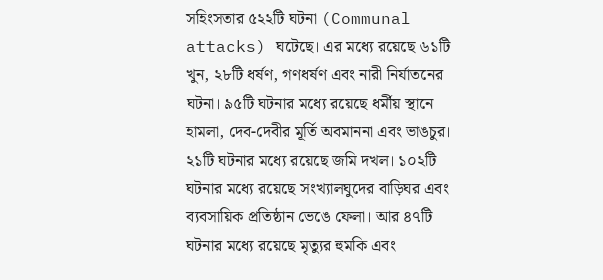সহিংসতার ৫২২টি ঘটনা (Communal attacks) ঘটেছে। এর মধ্যে রয়েছে ৬১টি খুন, ২৮টি ধর্ষণ, গণধর্ষণ এবং নারী নির্যাতনের ঘটনা। ৯৫টি ঘটনার মধ্যে রয়েছে ধর্মীয় স্থানে হামলা, দেব-দেবীর মূর্তি অবমাননা এবং ভাঙচুর। ২১টি ঘটনার মধ্যে রয়েছে জমি দখল। ১০২টি ঘটনার মধ্যে রয়েছে সংখ্যালঘুদের বাড়িঘর এবং ব্যবসায়িক প্রতিষ্ঠান ভেঙে ফেলা। আর ৪৭টি ঘটনার মধ্যে রয়েছে মৃত্যুর হুমকি এবং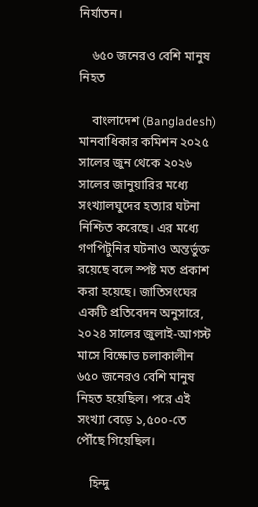নির্যাতন।

    ৬৫০ জনেরও বেশি মানুষ নিহত

    বাংলাদেশ (Bangladesh) মানবাধিকার কমিশন ২০২৫ সালের জুন থেকে ২০২৬ সালের জানুয়ারির মধ্যে সংখ্যালঘুদের হত্যার ঘটনা নিশ্চিত করেছে। এর মধ্যে গণপিটুনির ঘটনাও অন্তর্ভুক্ত রয়েছে বলে স্পষ্ট মত প্রকাশ করা হয়েছে। জাতিসংঘের একটি প্রতিবেদন অনুসারে, ২০২৪ সালের জুলাই-আগস্ট মাসে বিক্ষোভ চলাকালীন ৬৫০ জনেরও বেশি মানুষ নিহত হয়েছিল। পরে এই সংখ্যা বেড়ে ১,৫০০-তে পৌঁছে গিয়েছিল।

    হিন্দু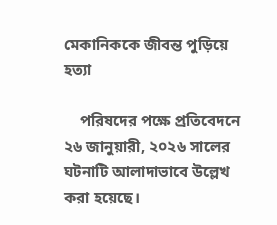মেকানিককে জীবন্ত পুড়িয়ে হত্যা

    পরিষদের পক্ষে প্রতিবেদনে ২৬ জানুয়ারী, ২০২৬ সালের ঘটনাটি আলাদাভাবে উল্লেখ করা হয়েছে।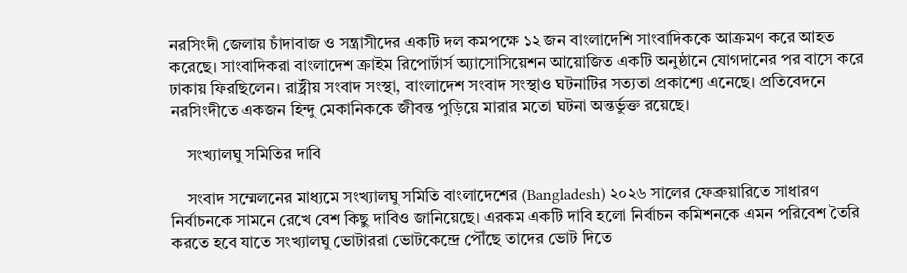নরসিংদী জেলায় চাঁদাবাজ ও সন্ত্রাসীদের একটি দল কমপক্ষে ১২ জন বাংলাদেশি সাংবাদিককে আক্রমণ করে আহত করেছে। সাংবাদিকরা বাংলাদেশ ক্রাইম রিপোর্টার্স অ্যাসোসিয়েশন আয়োজিত একটি অনুষ্ঠানে যোগদানের পর বাসে করে ঢাকায় ফিরছিলেন। রাষ্ট্রীয় সংবাদ সংস্থা, বাংলাদেশ সংবাদ সংস্থাও ঘটনাটির সত্যতা প্রকাশ্যে এনেছে। প্রতিবেদনে নরসিংদীতে একজন হিন্দু মেকানিককে জীবন্ত পুড়িয়ে মারার মতো ঘটনা অন্তর্ভুক্ত রয়েছে।

    সংখ্যালঘু সমিতির দাবি

    সংবাদ সম্মেলনের মাধ্যমে সংখ্যালঘু সমিতি বাংলাদেশের (Bangladesh) ২০২৬ সালের ফেব্রুয়ারিতে সাধারণ নির্বাচনকে সামনে রেখে বেশ কিছু দাবিও জানিয়েছে। এরকম একটি দাবি হলো নির্বাচন কমিশনকে এমন পরিবেশ তৈরি করতে হবে যাতে সংখ্যালঘু ভোটাররা ভোটকেন্দ্রে পৌঁছে তাদের ভোট দিতে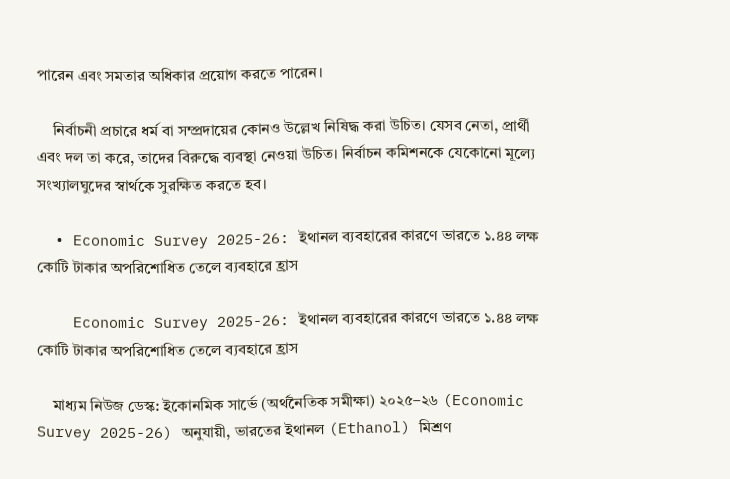পারেন এবং সমতার অধিকার প্রয়োগ করতে পারেন।

    নির্বাচনী প্রচারে ধর্ম বা সম্প্রদায়ের কোনও উল্লেখ নিষিদ্ধ করা উচিত। যেসব নেতা, প্রার্থী এবং দল তা করে, তাদের বিরুদ্ধে ব্যবস্থা নেওয়া উচিত। নির্বাচন কমিশনকে যেকোনো মূল্যে সংখ্যালঘুদের স্বার্থকে সুরক্ষিত করতে হব।

  • Economic Survey 2025-26: ইথানল ব্যবহারের কারণে ভারতে ১.৪৪ লক্ষ কোটি টাকার অপরিশোধিত তেলে ব্যবহারে হ্রাস

    Economic Survey 2025-26: ইথানল ব্যবহারের কারণে ভারতে ১.৪৪ লক্ষ কোটি টাকার অপরিশোধিত তেলে ব্যবহারে হ্রাস

    মাধ্যম নিউজ ডেস্ক: ইকোনমিক সার্ভে (অর্থনৈতিক সমীক্ষা) ২০২৫–২৬ (Economic Survey 2025-26) অনুযায়ী, ভারতের ইথানল (Ethanol) মিশ্রণ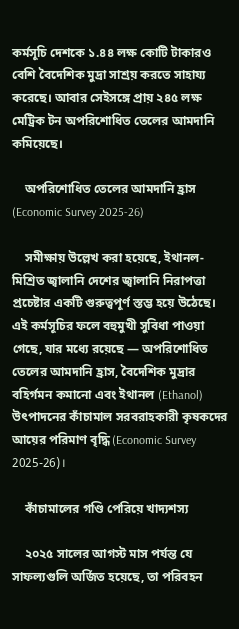কর্মসূচি দেশকে ১.৪৪ লক্ষ কোটি টাকারও বেশি বৈদেশিক মুদ্রা সাশ্রয় করতে সাহায্য করেছে। আবার সেইসঙ্গে প্রায় ২৪৫ লক্ষ মেট্রিক টন অপরিশোধিত তেলের আমদানি কমিয়েছে।

    অপরিশোধিত তেলের আমদানি হ্রাস (Economic Survey 2025-26)

    সমীক্ষায় উল্লেখ করা হয়েছে, ইথানল-মিশ্রিত জ্বালানি দেশের জ্বালানি নিরাপত্তা প্রচেষ্টার একটি গুরুত্বপূর্ণ স্তম্ভ হয়ে উঠেছে। এই কর্মসূচির ফলে বহুমুখী সুবিধা পাওয়া গেছে, যার মধ্যে রয়েছে — অপরিশোধিত তেলের আমদানি হ্রাস, বৈদেশিক মুদ্রার বহির্গমন কমানো এবং ইথানল (Ethanol) উৎপাদনের কাঁচামাল সরবরাহকারী কৃষকদের আয়ের পরিমাণ বৃদ্ধি (Economic Survey 2025-26)।

    কাঁচামালের গণ্ডি পেরিয়ে খাদ্যশস্য

    ২০২৫ সালের আগস্ট মাস পর্যন্ত যে সাফল্যগুলি অর্জিত হয়েছে, তা পরিবহন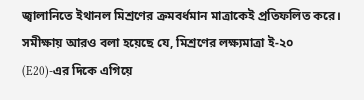জ্বালানিতে ইথানল মিশ্রণের ক্রমবর্ধমান মাত্রাকেই প্রতিফলিত করে। সমীক্ষায় আরও বলা হয়েছে যে, মিশ্রণের লক্ষ্যমাত্রা ই-২০ (E20)-এর দিকে এগিয়ে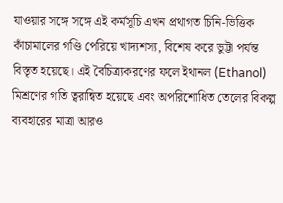যাওয়ার সঙ্গে সঙ্গে এই কর্মসূচি এখন প্রথাগত চিনি-ভিত্তিক কাঁচামালের গণ্ডি পেরিয়ে খাদ্যশস্য, বিশেষ করে ভুট্টা পর্যন্ত বিস্তৃত হয়েছে। এই বৈচিত্র্যকরণের ফলে ইথানল (Ethanol) মিশ্রণের গতি ত্বরান্বিত হয়েছে এবং অপরিশোধিত তেলের বিকল্প ব্যবহারের মাত্রা আরও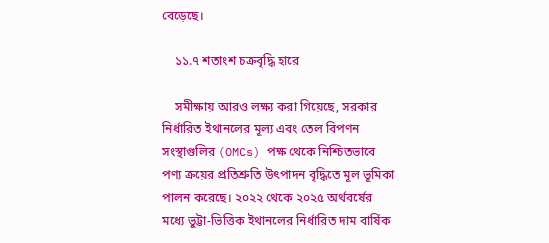বেড়েছে।

    ১১.৭ শতাংশ চক্রবৃদ্ধি হারে

    সমীক্ষায় আরও লক্ষ্য করা গিয়েছে, সরকার নির্ধারিত ইথানলের মূল্য এবং তেল বিপণন সংস্থাগুলির (OMCs) পক্ষ থেকে নিশ্চিতভাবে পণ্য ক্রয়ের প্রতিশ্রুতি উৎপাদন বৃদ্ধিতে মূল ভূমিকা পালন করেছে। ২০২২ থেকে ২০২৫ অর্থবর্ষের মধ্যে ভুট্টা-ভিত্তিক ইথানলের নির্ধারিত দাম বার্ষিক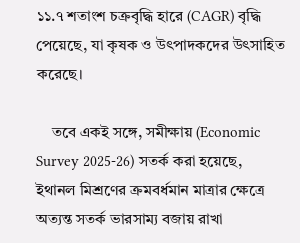১১.৭ শতাংশ চক্রবৃদ্ধি হারে (CAGR) বৃদ্ধি পেয়েছে, যা কৃষক ও উৎপাদকদের উৎসাহিত করেছে।

    তবে একই সঙ্গে, সমীক্ষায় (Economic Survey 2025-26) সতর্ক করা হয়েছে, ইথানল মিশ্রণের ক্রমবর্ধমান মাত্রার ক্ষেত্রে অত্যন্ত সতর্ক ভারসাম্য বজায় রাখা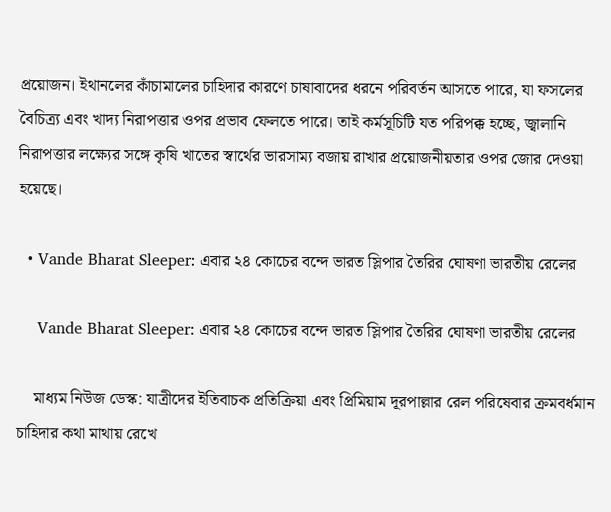প্রয়োজন। ইথানলের কাঁচামালের চাহিদার কারণে চাষাবাদের ধরনে পরিবর্তন আসতে পারে, যা ফসলের বৈচিত্র্য এবং খাদ্য নিরাপত্তার ওপর প্রভাব ফেলতে পারে। তাই কর্মসূচিটি যত পরিপক্ক হচ্ছে, জ্বালানি নিরাপত্তার লক্ষ্যের সঙ্গে কৃষি খাতের স্বার্থের ভারসাম্য বজায় রাখার প্রয়োজনীয়তার ওপর জোর দেওয়া হয়েছে।

  • Vande Bharat Sleeper: এবার ২৪ কোচের বন্দে ভারত স্লিপার তৈরির ঘোষণা ভারতীয় রেলের

    Vande Bharat Sleeper: এবার ২৪ কোচের বন্দে ভারত স্লিপার তৈরির ঘোষণা ভারতীয় রেলের

    মাধ্যম নিউজ ডেস্ক: যাত্রীদের ইতিবাচক প্রতিক্রিয়া এবং প্রিমিয়াম দূরপাল্লার রেল পরিষেবার ক্রমবর্ধমান চাহিদার কথা মাথায় রেখে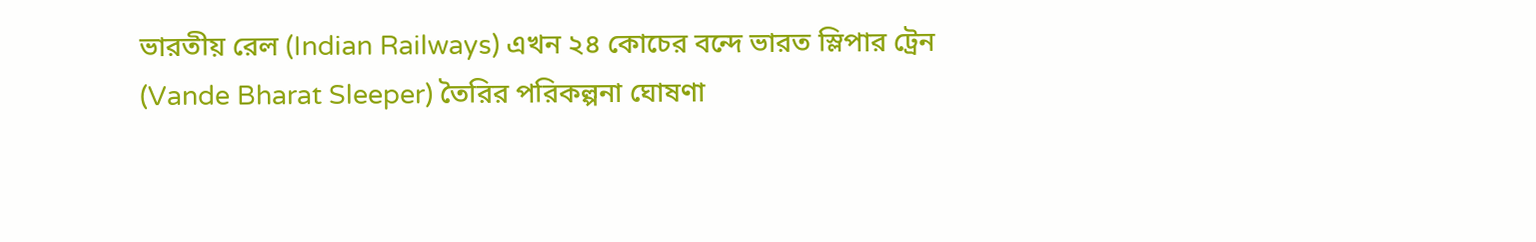ভারতীয় রেল (Indian Railways) এখন ২৪ কোচের বন্দে ভারত স্লিপার ট্রেন (Vande Bharat Sleeper) তৈরির পরিকল্পনা ঘোষণা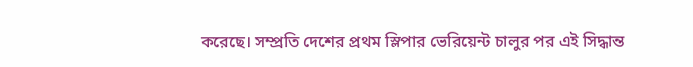করেছে। সম্প্রতি দেশের প্রথম স্লিপার ভেরিয়েন্ট চালুর পর এই সিদ্ধান্ত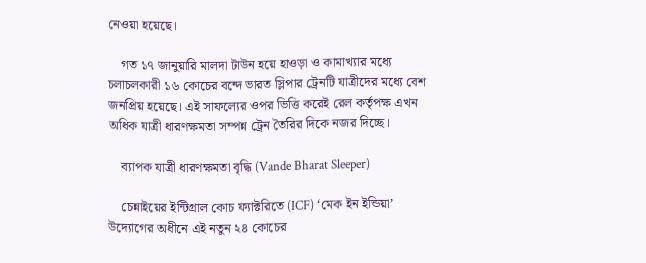নেওয়া হয়েছে।

    গত ১৭ জানুয়ারি মালদা টাউন হয়ে হাওড়া ও কামাখ্যার মধ্যে চলাচলকারী ১৬ কোচের বন্দে ভারত স্লিপার ট্রেনটি যাত্রীদের মধ্যে বেশ জনপ্রিয় হয়েছে। এই সাফল্যের ওপর ভিত্তি করেই রেল কর্তৃপক্ষ এখন অধিক যাত্রী ধারণক্ষমতা সম্পন্ন ট্রেন তৈরির দিকে নজর দিচ্ছে।

    ব্যাপক যাত্রী ধারণক্ষমতা বৃদ্ধি (Vande Bharat Sleeper)

    চেন্নাইয়ের ইন্টিগ্রাল কোচ ফ্যাক্টরিতে (ICF) ‘মেক ইন ইন্ডিয়া’ উদ্যোগের অধীনে এই নতুন ২৪ কোচের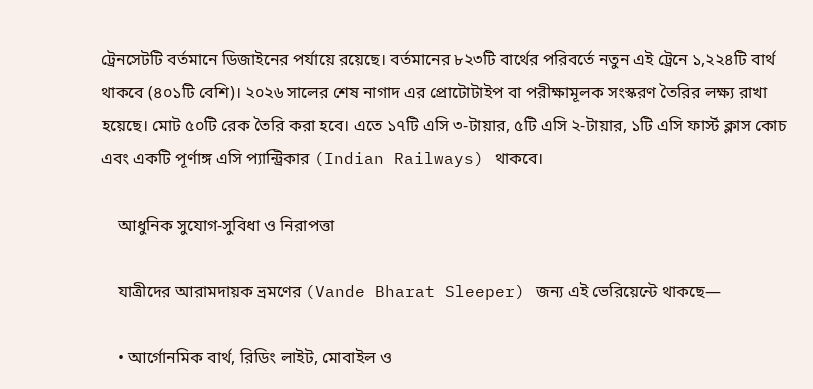ট্রেনসেটটি বর্তমানে ডিজাইনের পর্যায়ে রয়েছে। বর্তমানের ৮২৩টি বার্থের পরিবর্তে নতুন এই ট্রেনে ১,২২৪টি বার্থ থাকবে (৪০১টি বেশি)। ২০২৬ সালের শেষ নাগাদ এর প্রোটোটাইপ বা পরীক্ষামূলক সংস্করণ তৈরির লক্ষ্য রাখা হয়েছে। মোট ৫০টি রেক তৈরি করা হবে। এতে ১৭টি এসি ৩-টায়ার, ৫টি এসি ২-টায়ার, ১টি এসি ফার্স্ট ক্লাস কোচ এবং একটি পূর্ণাঙ্গ এসি প্যান্ট্রিকার (Indian Railways) থাকবে।

    আধুনিক সুযোগ-সুবিধা ও নিরাপত্তা

    যাত্রীদের আরামদায়ক ভ্রমণের (Vande Bharat Sleeper) জন্য এই ভেরিয়েন্টে থাকছে—

    • আর্গোনমিক বার্থ, রিডিং লাইট, মোবাইল ও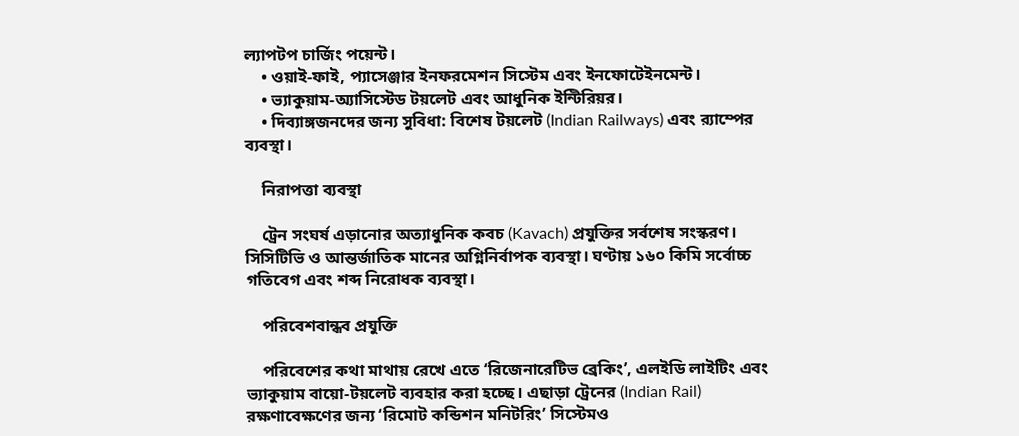ল্যাপটপ চার্জিং পয়েন্ট।
    • ওয়াই-ফাই, প্যাসেঞ্জার ইনফরমেশন সিস্টেম এবং ইনফোটেইনমেন্ট।
    • ভ্যাকুয়াম-অ্যাসিস্টেড টয়লেট এবং আধুনিক ইন্টিরিয়র।
    • দিব্যাঙ্গজনদের জন্য সুবিধা: বিশেষ টয়লেট (Indian Railways) এবং র‍্যাম্পের ব্যবস্থা।

    নিরাপত্তা ব্যবস্থা

    ট্রেন সংঘর্ষ এড়ানোর অত্যাধুনিক কবচ (Kavach) প্রযুক্তির সর্বশেষ সংস্করণ। সিসিটিভি ও আন্তর্জাতিক মানের অগ্নিনির্বাপক ব্যবস্থা। ঘণ্টায় ১৬০ কিমি সর্বোচ্চ গতিবেগ এবং শব্দ নিরোধক ব্যবস্থা।

    পরিবেশবান্ধব প্রযুক্তি

    পরিবেশের কথা মাথায় রেখে এতে ‘রিজেনারেটিভ ব্রেকিং’, এলইডি লাইটিং এবং ভ্যাকুয়াম বায়ো-টয়লেট ব্যবহার করা হচ্ছে। এছাড়া ট্রেনের (Indian Rail) রক্ষণাবেক্ষণের জন্য ‘রিমোট কন্ডিশন মনিটরিং’ সিস্টেমও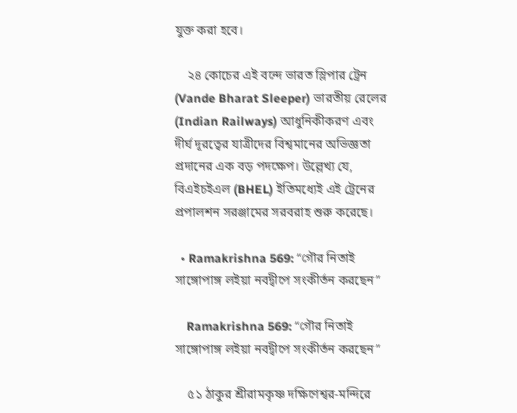যুক্ত করা হবে।

    ২৪ কোচের এই বন্দে ভারত স্লিপার ট্রেন (Vande Bharat Sleeper) ভারতীয় রেলের (Indian Railways) আধুনিকীকরণ এবং দীর্ঘ দূরত্বের যাত্রীদের বিশ্বমানের অভিজ্ঞতা প্রদানের এক বড় পদক্ষেপ। উল্লেখ্য যে, বিএইচইএল (BHEL) ইতিমধ্যেই এই ট্রেনের প্রপালশন সরঞ্জামের সরবরাহ শুরু করেছে।

  • Ramakrishna 569: “গৌর নিতাই সাঙ্গোপাঙ্গ লইয়া নবদ্বীপে সংকীর্তন করছেন”

    Ramakrishna 569: “গৌর নিতাই সাঙ্গোপাঙ্গ লইয়া নবদ্বীপে সংকীর্তন করছেন”

    ৫১ ঠাকুর শ্রীরামকৃষ্ণ দক্ষিণেশ্বর-মন্দিরে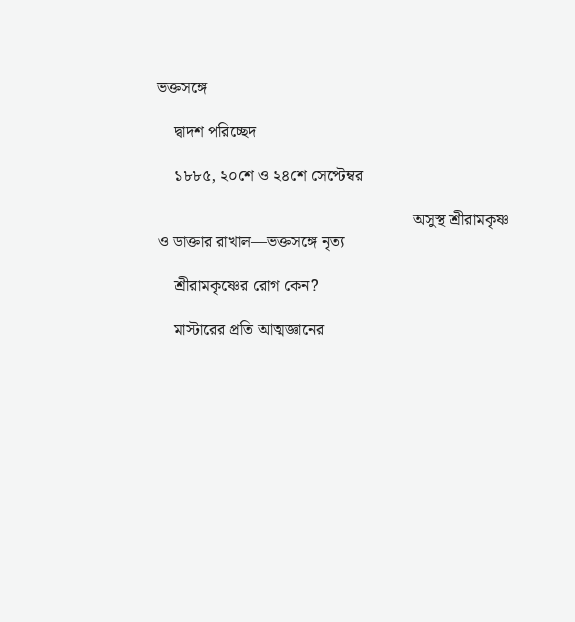ভক্তসঙ্গে

    দ্বাদশ পরিচ্ছেদ

    ১৮৮৫, ২০শে ও ২৪শে সেপ্টেম্বর

                                                              অসুস্থ শ্রীরামকৃষ্ণ ও ডাক্তার রাখাল—ভক্তসঙ্গে নৃত্য

    শ্রীরামকৃষ্ণের রোগ কেন?

    মাস্টারের প্রতি আত্মজ্ঞানের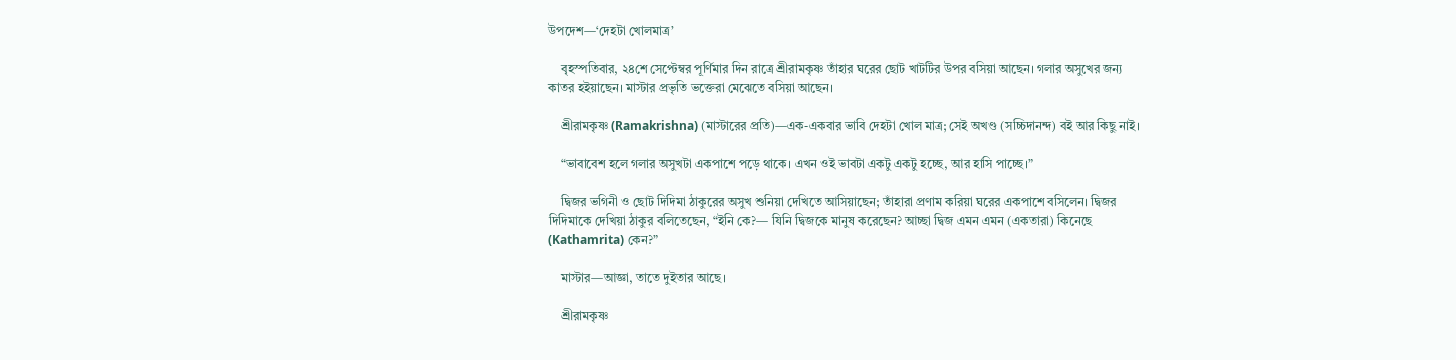উপদেশ—‘দেহটা খোলমাত্র’

    বৃহস্পতিবার, ২৪শে সেপ্টেম্বর পূর্ণিমার দিন রাত্রে শ্রীরামকৃষ্ণ তাঁহার ঘরের ছোট খাটটির উপর বসিয়া আছেন। গলার অসুখের জন্য কাতর হইয়াছেন। মাস্টার প্রভৃতি ভক্তেরা মেঝেতে বসিয়া আছেন।

    শ্রীরামকৃষ্ণ (Ramakrishna) (মাস্টারের প্রতি)—এক-একবার ভাবি দেহটা খোল মাত্র; সেই অখণ্ড (সচ্চিদানন্দ) বই আর কিছু নাই।

    “ভাবাবেশ হলে গলার অসুখটা একপাশে পড়ে থাকে। এখন ওই ভাবটা একটু একটু হচ্ছে, আর হাসি পাচ্ছে।”

    দ্বিজর ভগিনী ও ছোট দিদিমা ঠাকুরের অসুখ শুনিয়া দেখিতে আসিয়াছেন; তাঁহারা প্রণাম করিয়া ঘরের একপাশে বসিলেন। দ্বিজর দিদিমাকে দেখিয়া ঠাকুর বলিতেছেন, “ইনি কে?— যিনি দ্বিজকে মানুষ করেছেন? আচ্ছা দ্বিজ এমন এমন (একতারা) কিনেছে (Kathamrita) কেন?”

    মাস্টার—আজ্ঞা, তাতে দুইতার আছে।

    শ্রীরামকৃষ্ণ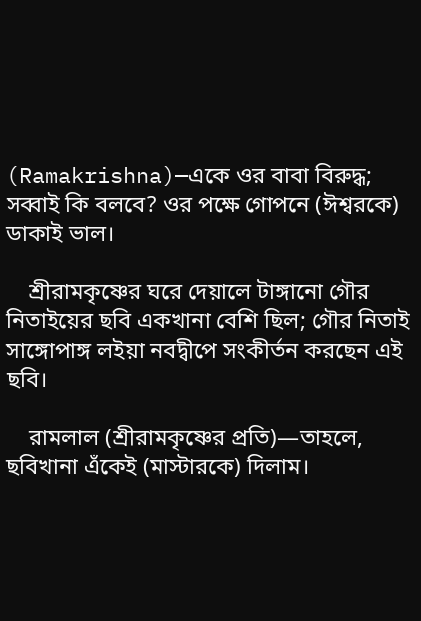(Ramakrishna)—একে ওর বাবা বিরুদ্ধ; সব্বাই কি বলবে? ওর পক্ষে গোপনে (ঈশ্বরকে) ডাকাই ভাল।

    শ্রীরামকৃষ্ণের ঘরে দেয়ালে টাঙ্গানো গৌর নিতাইয়ের ছবি একখানা বেশি ছিল; গৌর নিতাই সাঙ্গোপাঙ্গ লইয়া নবদ্বীপে সংকীর্তন করছেন এই ছবি।

    রামলাল (শ্রীরামকৃষ্ণের প্রতি)—তাহলে, ছবিখানা এঁকেই (মাস্টারকে) দিলাম।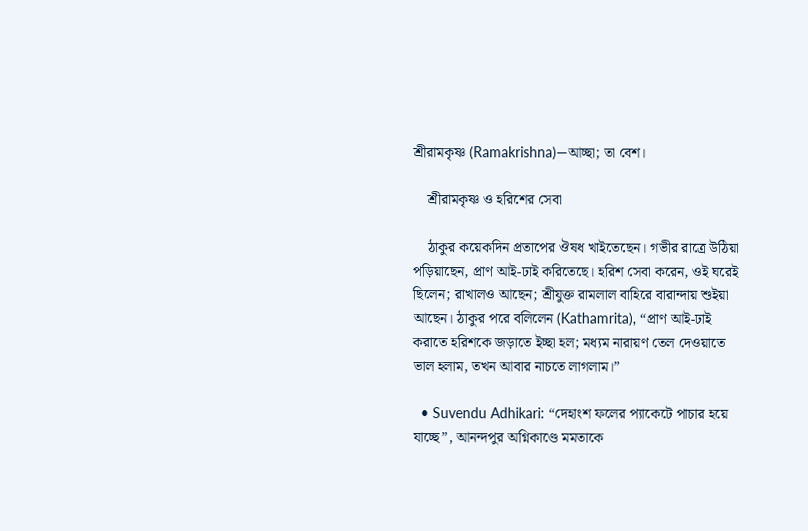শ্রীরামকৃষ্ণ (Ramakrishna)—আচ্ছা; তা বেশ।

    শ্রীরামকৃষ্ণ ও হরিশের সেবা

    ঠাকুর কয়েকদিন প্রতাপের ঔষধ খাইতেছেন। গভীর রাত্রে উঠিয়া পড়িয়াছেন, প্রাণ আই-ঢাই করিতেছে। হরিশ সেবা করেন, ওই ঘরেই ছিলেন; রাখালও আছেন; শ্রীযুক্ত রামলাল বাহিরে বারান্দায় শুইয়া আছেন। ঠাকুর পরে বলিলেন (Kathamrita), “প্রাণ আই-ঢাই করাতে হরিশকে জড়াতে ইচ্ছা হল; মধ্যম নারায়ণ তেল দেওয়াতে ভাল হলাম, তখন আবার নাচতে লাগলাম।”

  • Suvendu Adhikari: “দেহাংশ ফলের প্যাকেটে পাচার হয়ে যাচ্ছে”, আনন্দপুর অগ্নিকাণ্ডে মমতাকে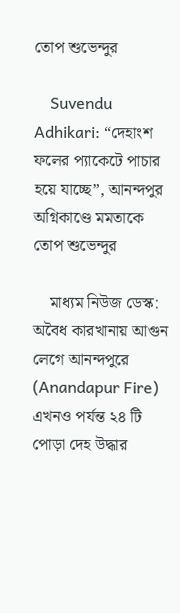তোপ শুভেন্দুর

    Suvendu Adhikari: “দেহাংশ ফলের প্যাকেটে পাচার হয়ে যাচ্ছে”, আনন্দপুর অগ্নিকাণ্ডে মমতাকে তোপ শুভেন্দুর

    মাধ্যম নিউজ ডেস্ক: অবৈধ কারখানায় আগুন লেগে আনন্দপুরে (Anandapur Fire) এখনও পর্যন্ত ২৪ টি পোড়া দেহ উদ্ধার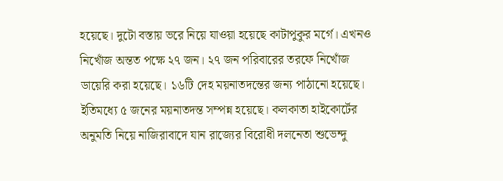হয়েছে। দুটো বস্তায় ভরে নিয়ে যাওয়া হয়েছে কাটাপুকুর মর্গে। এখনও নিখোঁজ অন্তত পক্ষে ২৭ জন। ২৭ জন পরিবারের তরফে নিখোঁজ ডায়েরি করা হয়েছে। ১৬টি দেহ ময়নাতদন্তের জন্য পাঠানো হয়েছে। ইতিমধ্যে ৫ জনের ময়নাতদন্ত সম্পন্ন হয়েছে। কলকাতা হাইকোর্টের অনুমতি নিয়ে নাজিরাবাদে যান রাজ্যের বিরোধী দলনেতা শুভেন্দু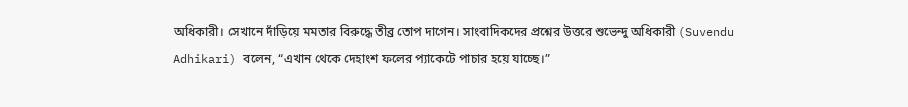অধিকারী। সেখানে দাঁড়িয়ে মমতার বিরুদ্ধে তীব্র তোপ দাগেন। সাংবাদিকদের প্রশ্নের উত্তরে শুভেন্দু অধিকারী (Suvendu Adhikari) বলেন, “এখান থেকে দেহাংশ ফলের প্যাকেটে পাচার হয়ে যাচ্ছে।”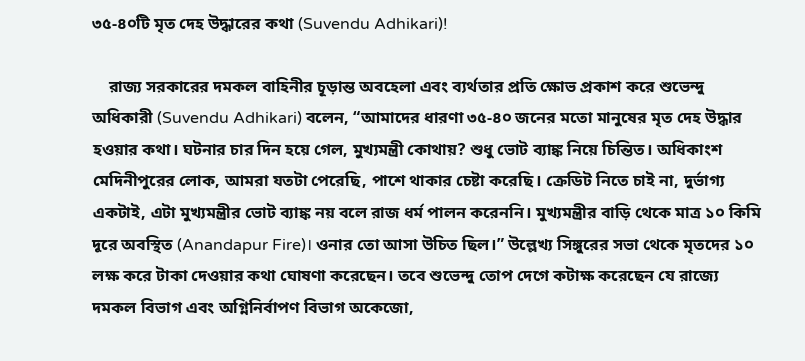৩৫-৪০টি মৃত দেহ উদ্ধারের কথা (Suvendu Adhikari)!

    রাজ্য সরকারের দমকল বাহিনীর চূড়ান্ত অবহেলা এবং ব্যর্থতার প্রতি ক্ষোভ প্রকাশ করে শুভেন্দু অধিকারী (Suvendu Adhikari) বলেন, “আমাদের ধারণা ৩৫-৪০ জনের মতো মানুষের মৃত দেহ উদ্ধার হওয়ার কথা। ঘটনার চার দিন হয়ে গেল, মুখ্যমন্ত্রী কোথায়? শুধু ভোট ব্যাঙ্ক নিয়ে চিন্তিত। অধিকাংশ মেদিনীপুরের লোক, আমরা যতটা পেরেছি, পাশে থাকার চেষ্টা করেছি। ক্রেডিট নিতে চাই না, দুর্ভাগ্য একটাই, এটা মুখ্যমন্ত্রীর ভোট ব্যাঙ্ক নয় বলে রাজ ধর্ম পালন করেননি। মুখ্যমন্ত্রীর বাড়ি থেকে মাত্র ১০ কিমি দূরে অবস্থিত (Anandapur Fire)। ওনার তো আসা উচিত ছিল।” উল্লেখ্য সিঙ্গুরের সভা থেকে মৃতদের ১০ লক্ষ করে টাকা দেওয়ার কথা ঘোষণা করেছেন। তবে শুভেন্দু তোপ দেগে কটাক্ষ করেছেন যে রাজ্যে দমকল বিভাগ এবং অগ্নিনির্বাপণ বিভাগ অকেজো,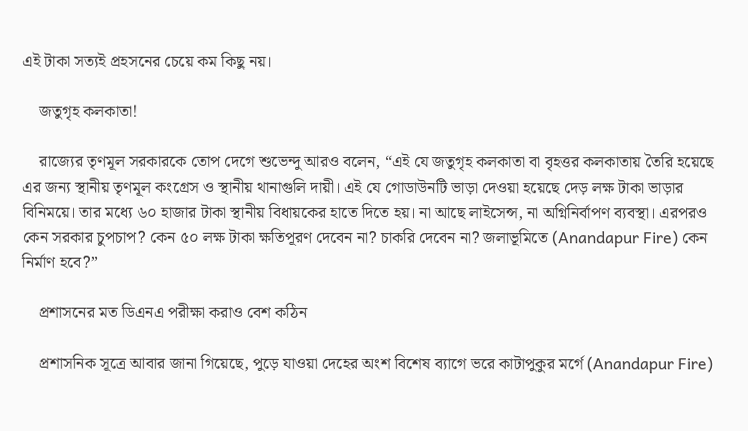এই টাকা সত্যই প্রহসনের চেয়ে কম কিছু নয়।

    জতুগৃহ কলকাতা!

    রাজ্যের তৃণমূল সরকারকে তোপ দেগে শুভেন্দু আরও বলেন, “এই যে জতুগৃহ কলকাতা বা বৃহত্তর কলকাতায় তৈরি হয়েছে এর জন্য স্থানীয় তৃণমূল কংগ্রেস ও স্থানীয় থানাগুলি দায়ী। এই যে গোডাউনটি ভাড়া দেওয়া হয়েছে দেড় লক্ষ টাকা ভাড়ার বিনিময়ে। তার মধ্যে ৬০ হাজার টাকা স্থানীয় বিধায়কের হাতে দিতে হয়। না আছে লাইসেন্স, না অগ্নিনির্বাপণ ব্যবস্থা। এরপরও কেন সরকার চুপচাপ? কেন ৫০ লক্ষ টাকা ক্ষতিপূরণ দেবেন না? চাকরি দেবেন না? জলাভূমিতে (Anandapur Fire) কেন নির্মাণ হবে?”

    প্রশাসনের মত ডিএনএ পরীক্ষা করাও বেশ কঠিন

    প্রশাসনিক সূত্রে আবার জানা গিয়েছে, পুড়ে যাওয়া দেহের অংশ বিশেষ ব্যাগে ভরে কাটাপুকুর মর্গে (Anandapur Fire)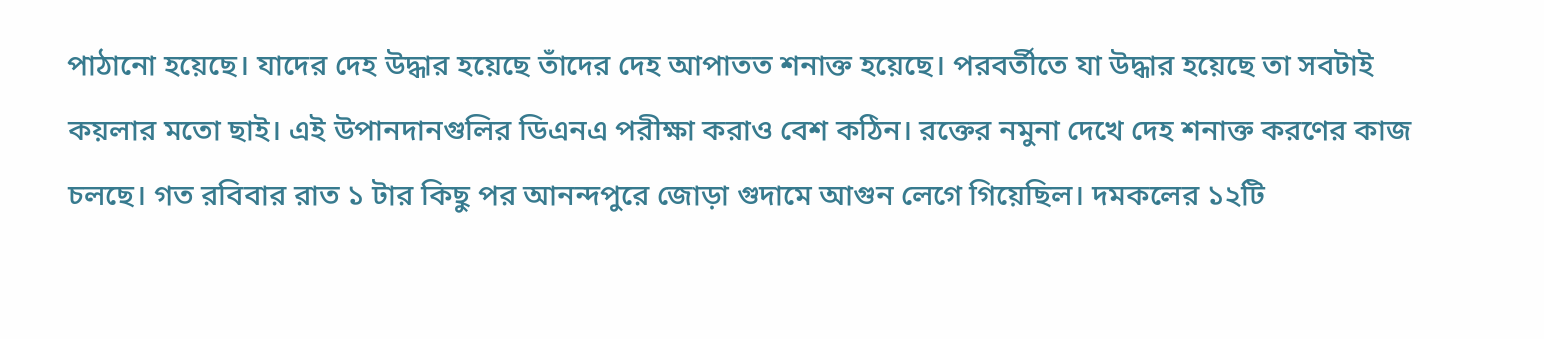পাঠানো হয়েছে। যাদের দেহ উদ্ধার হয়েছে তাঁদের দেহ আপাতত শনাক্ত হয়েছে। পরবর্তীতে যা উদ্ধার হয়েছে তা সবটাই কয়লার মতো ছাই। এই উপানদানগুলির ডিএনএ পরীক্ষা করাও বেশ কঠিন। রক্তের নমুনা দেখে দেহ শনাক্ত করণের কাজ চলছে। গত রবিবার রাত ১ টার কিছু পর আনন্দপুরে জোড়া গুদামে আগুন লেগে গিয়েছিল। দমকলের ১২টি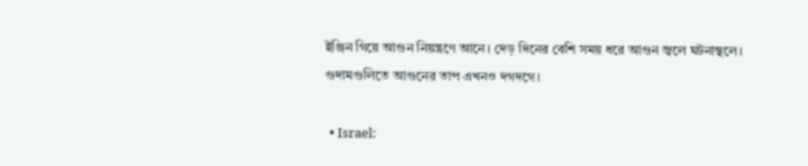ইঞ্জিন গিয়ে আগুন নিয়ন্ত্রণে আনে। দেড় দিনের বেশি সময় ধরে আগুন জ্বলে ঘটনাস্থলে। গুদামগুলিতে আগুনের তাপ এখনও দগদগে।

  • Israel: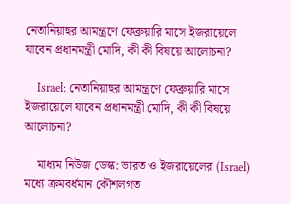নেতানিয়াহুর আমন্ত্রণে ফেব্রুয়ারি মাসে ইজরায়েলে যাবেন প্রধানমন্ত্রী মোদি, কী কী বিষয়ে আলোচনা?

    Israel: নেতানিয়াহুর আমন্ত্রণে ফেব্রুয়ারি মাসে ইজরায়েলে যাবেন প্রধানমন্ত্রী মোদি, কী কী বিষয়ে আলোচনা?

    মাধ্যম নিউজ ডেস্ক: ভারত ও ইজরায়েলের (Israel) মধ্যে ক্রমবর্ধমান কৌশলগত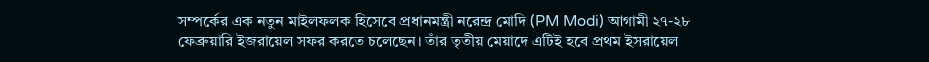সম্পর্কের এক নতুন মাইলফলক হিসেবে প্রধানমন্ত্রী নরেন্দ্র মোদি (PM Modi) আগামী ২৭-২৮ ফেব্রুয়ারি ইজরায়েল সফর করতে চলেছেন। তাঁর তৃতীয় মেয়াদে এটিই হবে প্রথম ইসরায়েল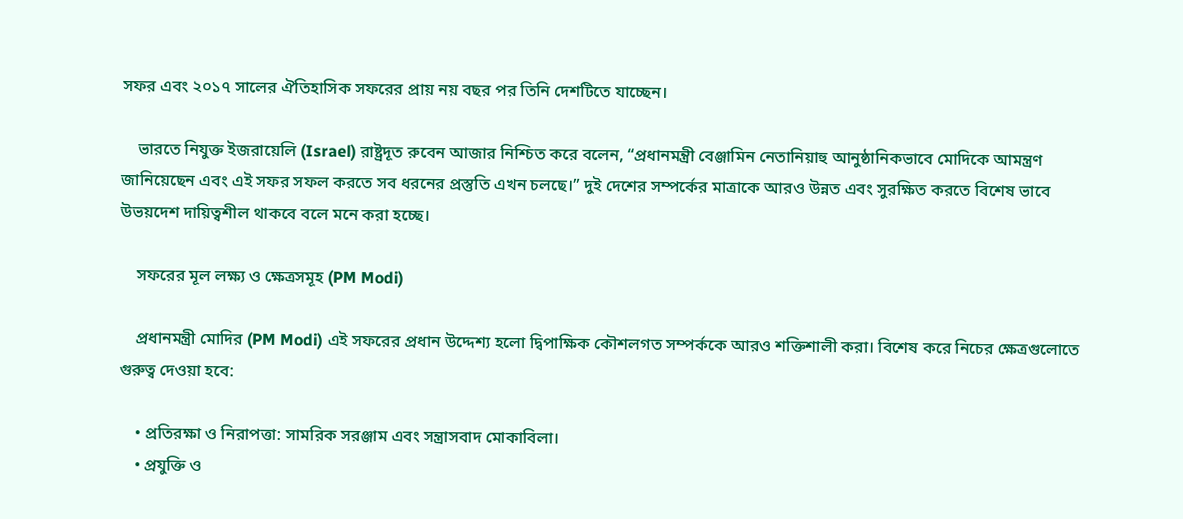সফর এবং ২০১৭ সালের ঐতিহাসিক সফরের প্রায় নয় বছর পর তিনি দেশটিতে যাচ্ছেন।

    ভারতে নিযুক্ত ইজরায়েলি (Israel) রাষ্ট্রদূত রুবেন আজার নিশ্চিত করে বলেন, “প্রধানমন্ত্রী বেঞ্জামিন নেতানিয়াহু আনুষ্ঠানিকভাবে মোদিকে আমন্ত্রণ জানিয়েছেন এবং এই সফর সফল করতে সব ধরনের প্রস্তুতি এখন চলছে।” দুই দেশের সম্পর্কের মাত্রাকে আরও উন্নত এবং সুরক্ষিত করতে বিশেষ ভাবে উভয়দেশ দায়িত্বশীল থাকবে বলে মনে করা হচ্ছে।

    সফরের মূল লক্ষ্য ও ক্ষেত্রসমূহ (PM Modi)

    প্রধানমন্ত্রী মোদির (PM Modi) এই সফরের প্রধান উদ্দেশ্য হলো দ্বিপাক্ষিক কৌশলগত সম্পর্ককে আরও শক্তিশালী করা। বিশেষ করে নিচের ক্ষেত্রগুলোতে গুরুত্ব দেওয়া হবে:

    • প্রতিরক্ষা ও নিরাপত্তা: সামরিক সরঞ্জাম এবং সন্ত্রাসবাদ মোকাবিলা।
    • প্রযুক্তি ও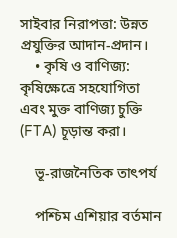সাইবার নিরাপত্তা: উন্নত প্রযুক্তির আদান-প্রদান।
    • কৃষি ও বাণিজ্য: কৃষিক্ষেত্রে সহযোগিতা এবং মুক্ত বাণিজ্য চুক্তি (FTA) চূড়ান্ত করা।

    ভূ-রাজনৈতিক তাৎপর্য

    পশ্চিম এশিয়ার বর্তমান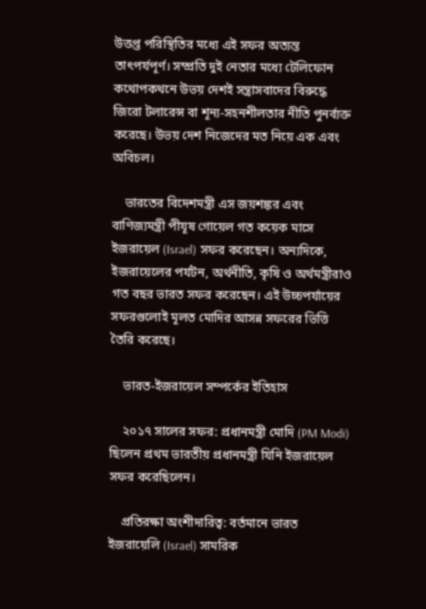উত্তপ্ত পরিস্থিতির মধ্যে এই সফর অত্যন্ত তাৎপর্যপূর্ণ। সম্প্রতি দুই নেতার মধ্যে টেলিফোন কথোপকথনে উভয় দেশই সন্ত্রাসবাদের বিরুদ্ধে জিরো টলারেন্স বা শূন্য-সহনশীলতার নীতি পুনর্ব্যক্ত করেছে। উভয় দেশ নিজেদের মত নিয়ে এক এবং অবিচল।

    ভারতের বিদেশমন্ত্রী এস জয়শঙ্কর এবং বাণিজ্যমন্ত্রী পীযূষ গোয়েল গত কয়েক মাসে ইজরায়েল (Israel) সফর করেছেন। অন্যদিকে, ইজরায়েলের পর্যটন, অর্থনীতি, কৃষি ও অর্থমন্ত্রীরাও গত বছর ভারত সফর করেছেন। এই উচ্চপর্যায়ের সফরগুলোই মূলত মোদির আসন্ন সফরের ভিত্তি তৈরি করেছে।

    ভারত-ইজরায়েল সম্পর্কের ইতিহাস

    ২০১৭ সালের সফর: প্রধানমন্ত্রী মোদি (PM Modi) ছিলেন প্রথম ভারতীয় প্রধানমন্ত্রী যিনি ইজরায়েল সফর করেছিলেন।

    প্রতিরক্ষা অংশীদারিত্ব: বর্তমানে ভারত ইজরায়েলি (Israel) সামরিক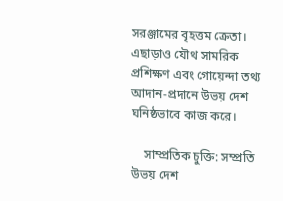সরঞ্জামের বৃহত্তম ক্রেতা। এছাড়াও যৌথ সামরিক প্রশিক্ষণ এবং গোয়েন্দা তথ্য আদান-প্রদানে উভয় দেশ ঘনিষ্ঠভাবে কাজ করে।

    সাম্প্রতিক চুক্তি: সম্প্রতি উভয় দেশ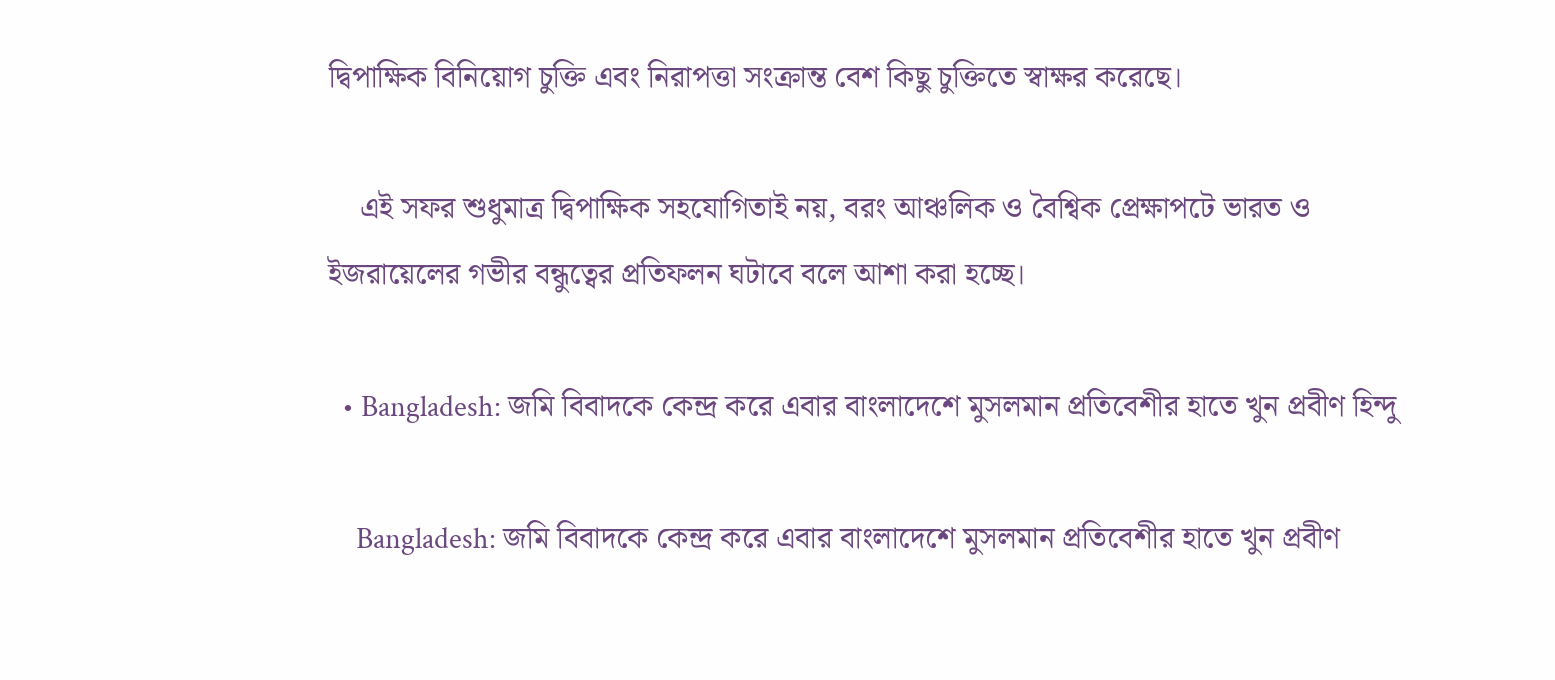দ্বিপাক্ষিক বিনিয়োগ চুক্তি এবং নিরাপত্তা সংক্রান্ত বেশ কিছু চুক্তিতে স্বাক্ষর করেছে।

    এই সফর শুধুমাত্র দ্বিপাক্ষিক সহযোগিতাই নয়, বরং আঞ্চলিক ও বৈশ্বিক প্রেক্ষাপটে ভারত ও ইজরায়েলের গভীর বন্ধুত্বের প্রতিফলন ঘটাবে বলে আশা করা হচ্ছে।

  • Bangladesh: জমি বিবাদকে কেন্দ্র করে এবার বাংলাদেশে মুসলমান প্রতিবেশীর হাতে খুন প্রবীণ হিন্দু

    Bangladesh: জমি বিবাদকে কেন্দ্র করে এবার বাংলাদেশে মুসলমান প্রতিবেশীর হাতে খুন প্রবীণ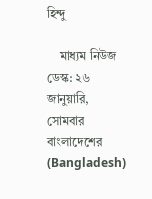হিন্দু

    মাধ্যম নিউজ ডেস্ক: ২৬ জানুয়ারি, সোমবার বাংলাদেশের (Bangladesh)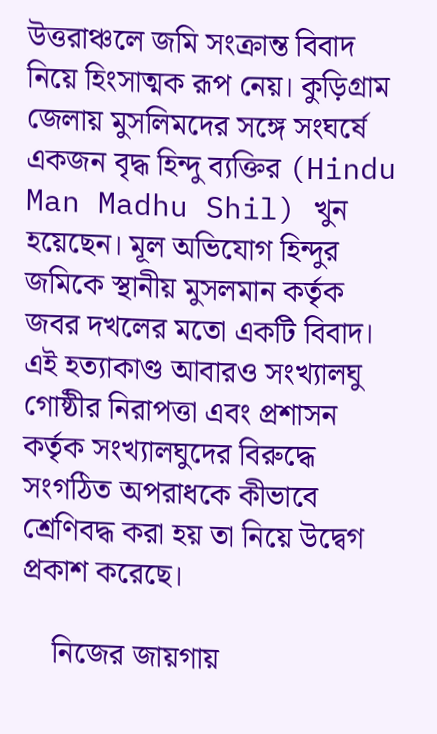উত্তরাঞ্চলে জমি সংক্রান্ত বিবাদ নিয়ে হিংসাত্মক রূপ নেয়। কুড়িগ্রাম জেলায় মুসলিমদের সঙ্গে সংঘর্ষে একজন বৃদ্ধ হিন্দু ব্যক্তির (Hindu Man Madhu Shil) খুন হয়েছেন। মূল অভিযোগ হিন্দুর জমিকে স্থানীয় মুসলমান কর্তৃক জবর দখলের মতো একটি বিবাদ। এই হত্যাকাণ্ড আবারও সংখ্যালঘু গোষ্ঠীর নিরাপত্তা এবং প্রশাসন কর্তৃক সংখ্যালঘুদের বিরুদ্ধে সংগঠিত অপরাধকে কীভাবে শ্রেণিবদ্ধ করা হয় তা নিয়ে উদ্বেগ প্রকাশ করেছে।

    নিজের জায়গায়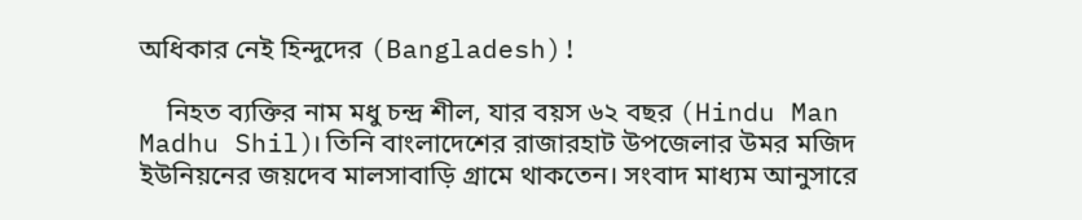অধিকার নেই হিন্দুদের (Bangladesh)!

    নিহত ব্যক্তির নাম মধু চন্দ্র শীল, যার বয়স ৬২ বছর (Hindu Man Madhu Shil)। তিনি বাংলাদেশের রাজারহাট উপজেলার উমর মজিদ ইউনিয়নের জয়দেব মালসাবাড়ি গ্রামে থাকতেন। সংবাদ মাধ্যম আনুসারে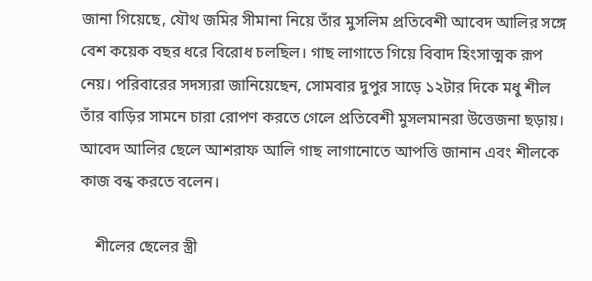জানা গিয়েছে, যৌথ জমির সীমানা নিয়ে তাঁর মুসলিম প্রতিবেশী আবেদ আলির সঙ্গে বেশ কয়েক বছর ধরে বিরোধ চলছিল। গাছ লাগাতে গিয়ে বিবাদ হিংসাত্মক রূপ নেয়। পরিবারের সদস্যরা জানিয়েছেন, সোমবার দুপুর সাড়ে ১২টার দিকে মধু শীল তাঁর বাড়ির সামনে চারা রোপণ করতে গেলে প্রতিবেশী মুসলমানরা উত্তেজনা ছড়ায়। আবেদ আলির ছেলে আশরাফ আলি গাছ লাগানোতে আপত্তি জানান এবং শীলকে কাজ বন্ধ করতে বলেন।

    শীলের ছেলের স্ত্রী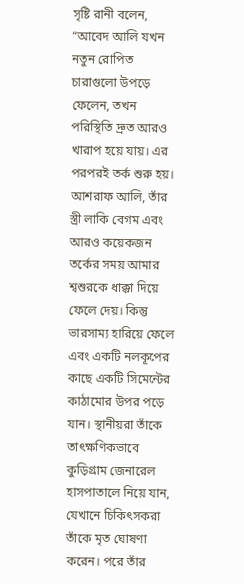সৃষ্টি রানী বলেন, “আবেদ আলি যখন নতুন রোপিত চারাগুলো উপড়ে ফেলেন, তখন পরিস্থিতি দ্রুত আরও খারাপ হয়ে যায়। এর পরপরই তর্ক শুরু হয়। আশরাফ আলি, তাঁর স্ত্রী লাকি বেগম এবং আরও কয়েকজন তর্কের সময় আমার শ্বশুরকে ধাক্কা দিয়ে ফেলে দেয়। কিন্তু ভারসাম্য হারিয়ে ফেলে এবং একটি নলকূপের কাছে একটি সিমেন্টের কাঠামোর উপর পড়ে যান। স্থানীয়রা তাঁকে তাৎক্ষণিকভাবে কুড়িগ্রাম জেনারেল হাসপাতালে নিয়ে যান, যেখানে চিকিৎসকরা তাঁকে মৃত ঘোষণা করেন। পরে তাঁর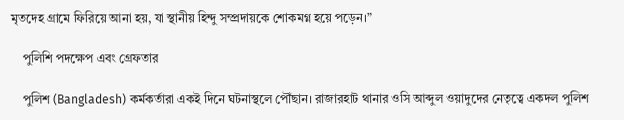মৃতদেহ গ্রামে ফিরিয়ে আনা হয়, যা স্থানীয় হিন্দু সম্প্রদায়কে শোকমগ্ন হয়ে পড়েন।”

    পুলিশি পদক্ষেপ এবং গ্রেফতার

    পুলিশ (Bangladesh) কর্মকর্তারা একই দিনে ঘটনাস্থলে পৌঁছান। রাজারহাট থানার ওসি আব্দুল ওয়াদুদের নেতৃত্বে একদল পুলিশ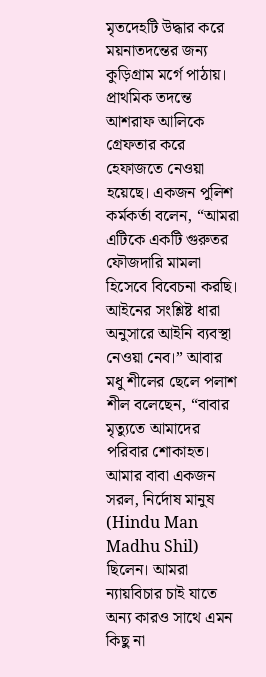মৃতদেহটি উদ্ধার করে ময়নাতদন্তের জন্য কুড়িগ্রাম মর্গে পাঠায়। প্রাথমিক তদন্তে আশরাফ আলিকে গ্রেফতার করে হেফাজতে নেওয়া হয়েছে। একজন পুলিশ কর্মকর্তা বলেন, “আমরা এটিকে একটি গুরুতর ফৌজদারি মামলা হিসেবে বিবেচনা করছি। আইনের সংশ্লিষ্ট ধারা অনুসারে আইনি ব্যবস্থা নেওয়া নেব।” আবার মধু শীলের ছেলে পলাশ শীল বলেছেন, “বাবার মৃত্যুতে আমাদের পরিবার শোকাহত। আমার বাবা একজন সরল, নির্দোষ মানুষ (Hindu Man Madhu Shil) ছিলেন। আমরা ন্যায়বিচার চাই যাতে অন্য কারও সাথে এমন কিছু না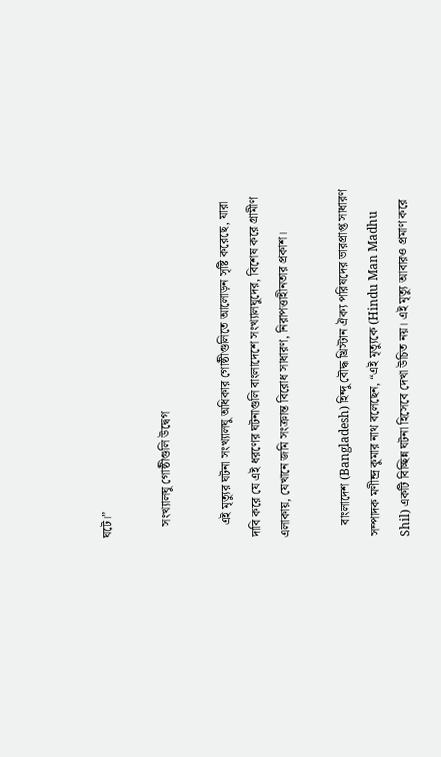ঘটে।”

    সংখ্যালঘু গোষ্ঠীগুলি উদ্বেগ

    এই মৃত্যুর ঘটনা সংখ্যালঘু অধিকার গোষ্ঠীগুলিতে আলোড়ন সৃষ্টি করেছে, যারা দাবি করে যে এই ধরণের ঘটনাগুলি বাংলাদেশে সংখ্যালঘুদের, বিশেষ করে গ্রামীণ এলাকায়, যেখানে জমি সংক্রান্ত বিরোধ সাধারণ, নিরাপত্তাহীনতার প্রকাশ।

    বাংলাদেশ (Bangladesh) হিন্দু বৌদ্ধ খ্রিস্টান ঐক্য পরিষদের ভারপ্রাপ্ত সাধারণ সম্পাদক মণীন্দ্র কুমার নাথ বলেছেন, “এই মৃত্যুকে (Hindu Man Madhu Shil) একটি বিচ্ছিন্ন ঘটনা হিসেবে দেখা উচিত নয়। এই মৃত্যু আবারও প্রমাণ করে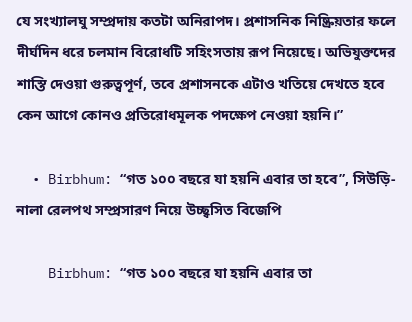যে সংখ্যালঘু সম্প্রদায় কতটা অনিরাপদ। প্রশাসনিক নিষ্ক্রিয়তার ফলে দীর্ঘদিন ধরে চলমান বিরোধটি সহিংসতায় রূপ নিয়েছে। অভিযুক্তদের শাস্তি দেওয়া গুরুত্বপূর্ণ, তবে প্রশাসনকে এটাও খতিয়ে দেখতে হবে কেন আগে কোনও প্রতিরোধমূলক পদক্ষেপ নেওয়া হয়নি।”

  • Birbhum: “গত ১০০ বছরে যা হয়নি এবার তা হবে”, সিউড়ি-নালা রেলপথ সম্প্রসারণ নিয়ে উচ্ছ্বসিত বিজেপি

    Birbhum: “গত ১০০ বছরে যা হয়নি এবার তা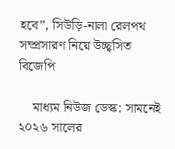হবে”, সিউড়ি-নালা রেলপথ সম্প্রসারণ নিয়ে উচ্ছ্বসিত বিজেপি

    মাধ্যম নিউজ ডেস্ক: সামনেই ২০২৬ সালের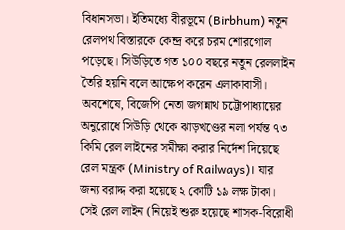বিধানসভা। ইতিমধ্যে বীরভূমে (Birbhum) নতুন রেলপথ বিস্তারকে কেন্দ্র করে চরম শোরগোল পড়েছে। সিউড়িতে গত ১০০ বছরে নতুন রেললাইন তৈরি হয়নি বলে আক্ষেপ করেন এলাকাবাসী। অবশেষে, বিজেপি নেতা জগন্নাথ চট্টোপাধ্যায়ের অনুরোধে সিউড়ি থেকে ঝাড়খণ্ডের নলা পর্যন্ত ৭৩ কিমি রেল লাইনের সমীক্ষা করার নির্দেশ দিয়েছে রেল মন্ত্রক (Ministry of Railways)। যার জন্য বরাদ্দ করা হয়েছে ২ কোটি ১৯ লক্ষ টাকা। সেই রেল লাইন (নিয়েই শুরু হয়েছে শাসক-বিরোধী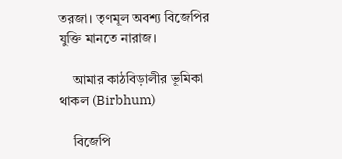তরজা। তৃণমূল অবশ্য বিজেপির যুক্তি মানতে নারাজ।

    আমার কাঠবিড়ালীর ভূমিকা থাকল (Birbhum)

    বিজেপি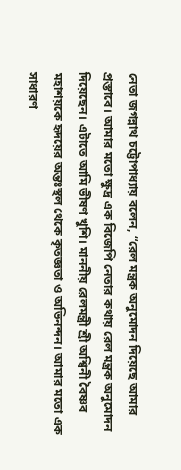নেতা জগন্নাথ চট্টোপাধ্যায় বলেন, “রেল মন্ত্রক অনুমোদন দিয়েছে আমার প্রস্তাবে। আমার মতো ক্ষুদ্র এক বিজেপি নেতার কথায় রেল মন্ত্রক অনুমোদন দিয়েছেন। এটাতে আমি ভীষণ খুশি। মাননীয় রেলমন্ত্রী শ্রী অশ্বিনী বৈষ্ণব মহাশয়কে হৃদয়ের অন্তঃস্থল থেকে কৃতজ্ঞতা ও অভিনন্দন। আমার মতো এক সাধারণ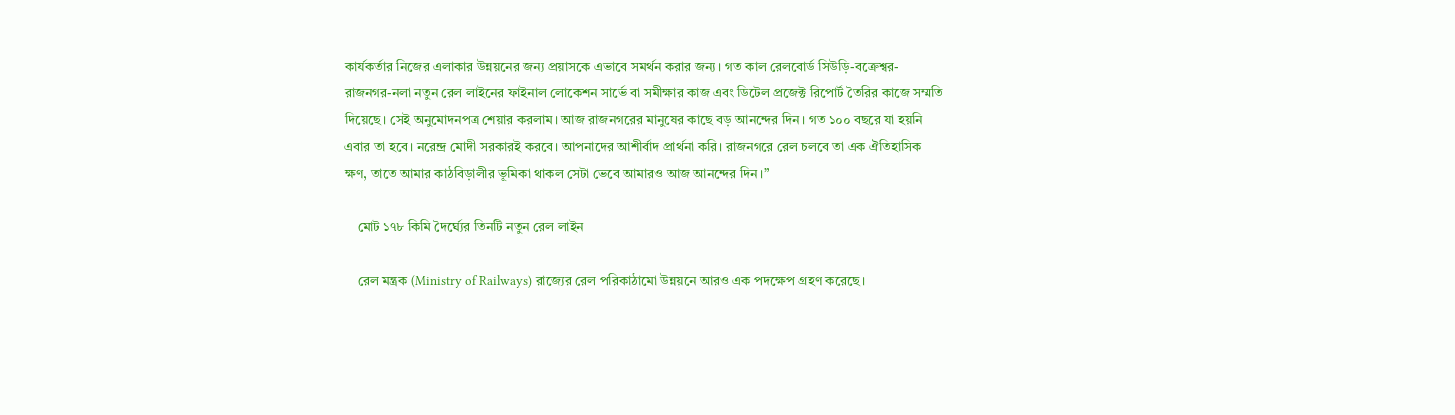কার্যকর্তার নিজের এলাকার উন্নয়নের জন্য প্রয়াসকে এভাবে সমর্থন করার জন্য। গত কাল রেলবোর্ড সিউড়ি-বক্রেশ্বর-রাজনগর-নলা নতুন রেল লাইনের ফাইনাল লোকেশন সার্ভে বা সমীক্ষার কাজ এবং ডিটেল প্রজেক্ট রিপোর্ট তৈরির কাজে সম্মতি দিয়েছে। সেই অনুমোদনপত্র শেয়ার করলাম। আজ রাজনগরের মানুষের কাছে বড় আনন্দের দিন। গত ১০০ বছরে যা হয়নি এবার তা হবে। নরেন্দ্র মোদী সরকারই করবে। আপনাদের আশীর্বাদ প্রার্থনা করি। রাজনগরে রেল চলবে তা এক ঐতিহাসিক ক্ষণ, তাতে আমার কাঠবিড়ালীর ভূমিকা থাকল সেটা ভেবে আমারও আজ আনন্দের দিন।”

    মোট ১৭৮ কিমি দৈর্ঘ্যের তিনটি নতুন রেল লাইন

    রেল মন্ত্রক (Ministry of Railways) রাজ্যের রেল পরিকাঠামো উন্নয়নে আরও এক পদক্ষেপ গ্রহণ করেছে।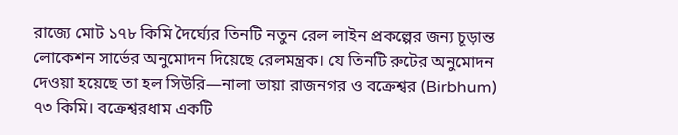রাজ্যে মোট ১৭৮ কিমি দৈর্ঘ্যের তিনটি নতুন রেল লাইন প্রকল্পের জন্য চূড়ান্ত লোকেশন সার্ভের অনুমোদন দিয়েছে রেলমন্ত্রক। যে তিনটি রুটের অনুমোদন দেওয়া হয়েছে তা হল সিউরি—নালা ভায়া রাজনগর ও বক্রেশ্বর (Birbhum) ৭৩ কিমি। বক্রেশ্বরধাম একটি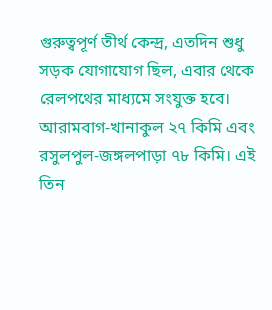গুরুত্বপূর্ণ তীর্থ কেন্দ্র, এতদিন শুধু সড়ক যোগাযোগ ছিল, এবার থেকে রেলপথের মাধ্যমে সংযুক্ত হবে। আরামবাগ-খানাকুল ২৭ কিমি এবং রসুলপুল-জঙ্গলপাড়া ৭৮ কিমি। এই তিন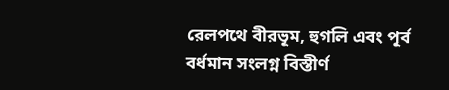রেলপথে বীরভূম, হুগলি এবং পূর্ব বর্ধমান সংলগ্ন বিস্তীর্ণ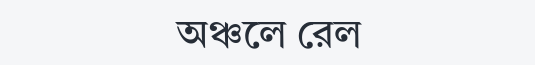অঞ্চলে রেল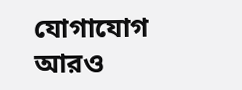যোগাযোগ আরও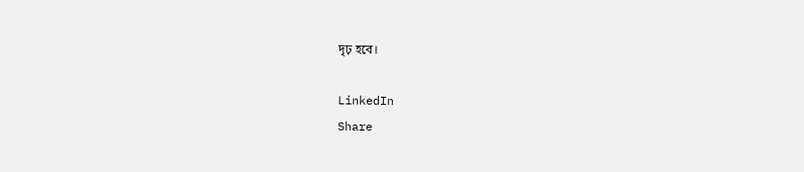দৃঢ় হবে।

LinkedIn
Share